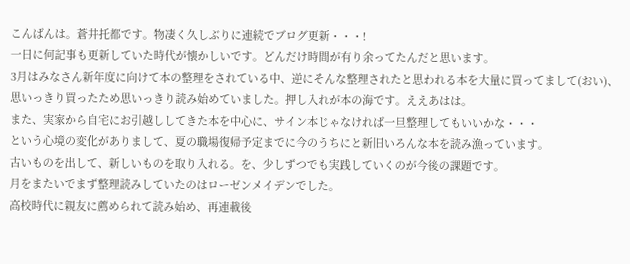こんばんは。蒼井托都です。物凄く久しぶりに連続でブログ更新・・・!
一日に何記事も更新していた時代が懐かしいです。どんだけ時間が有り余ってたんだと思います。
3月はみなさん新年度に向けて本の整理をされている中、逆にそんな整理されたと思われる本を大量に買ってまして(おい)、
思いっきり買ったため思いっきり読み始めていました。押し入れが本の海です。ええあはは。
また、実家から自宅にお引越ししてきた本を中心に、サイン本じゃなければ一旦整理してもいいかな・・・
という心境の変化がありまして、夏の職場復帰予定までに今のうちにと新旧いろんな本を読み漁っています。
古いものを出して、新しいものを取り入れる。を、少しずつでも実践していくのが今後の課題です。
月をまたいでまず整理読みしていたのはローゼンメイデンでした。
高校時代に親友に薦められて読み始め、再連載後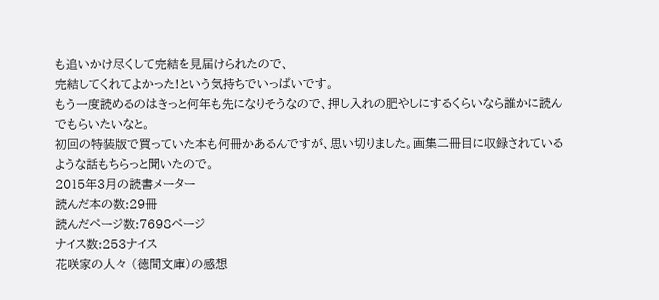も追いかけ尽くして完結を見届けられたので、
完結してくれてよかった!という気持ちでいっぱいです。
もう一度読めるのはきっと何年も先になりそうなので、押し入れの肥やしにするくらいなら誰かに読んでもらいたいなと。
初回の特装版で買っていた本も何冊かあるんですが、思い切りました。画集二冊目に収録されているような話もちらっと聞いたので。
2015年3月の読書メーター
読んだ本の数:29冊
読んだページ数:7698ページ
ナイス数:253ナイス
花咲家の人々 (徳間文庫)の感想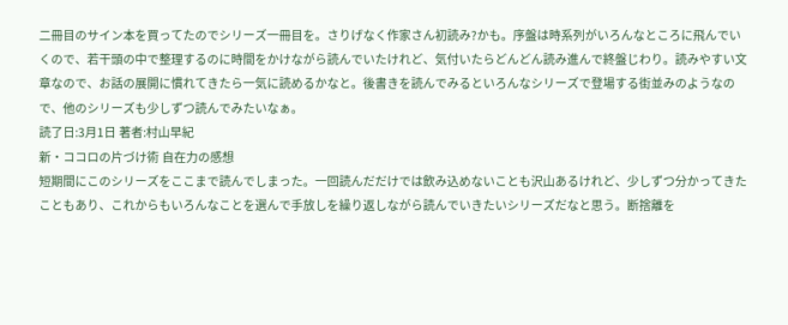二冊目のサイン本を買ってたのでシリーズ一冊目を。さりげなく作家さん初読み?かも。序盤は時系列がいろんなところに飛んでいくので、若干頭の中で整理するのに時間をかけながら読んでいたけれど、気付いたらどんどん読み進んで終盤じわり。読みやすい文章なので、お話の展開に慣れてきたら一気に読めるかなと。後書きを読んでみるといろんなシリーズで登場する街並みのようなので、他のシリーズも少しずつ読んでみたいなぁ。
読了日:3月1日 著者:村山早紀
新・ココロの片づけ術 自在力の感想
短期間にこのシリーズをここまで読んでしまった。一回読んだだけでは飲み込めないことも沢山あるけれど、少しずつ分かってきたこともあり、これからもいろんなことを選んで手放しを繰り返しながら読んでいきたいシリーズだなと思う。断捨離を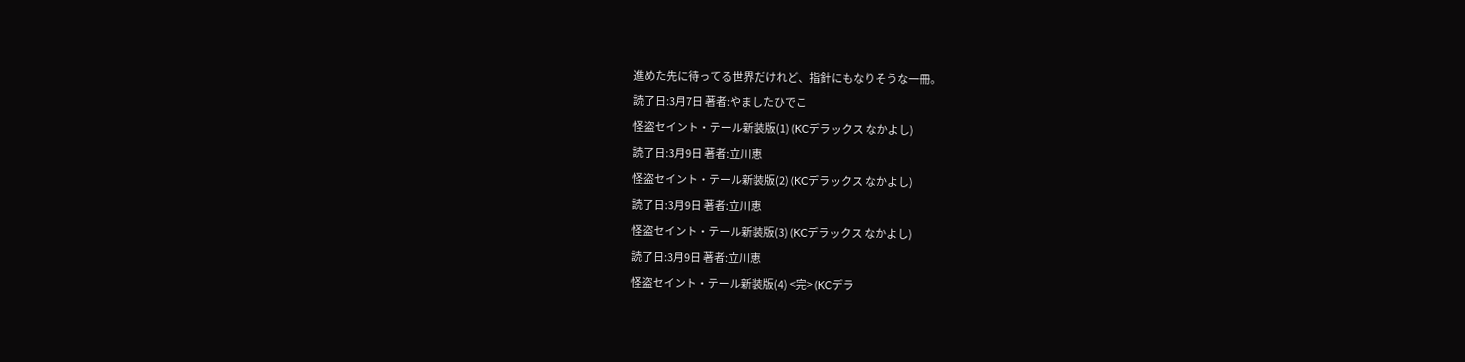進めた先に待ってる世界だけれど、指針にもなりそうな一冊。
読了日:3月7日 著者:やましたひでこ
怪盗セイント・テール新装版(1) (KCデラックス なかよし)
読了日:3月9日 著者:立川恵
怪盗セイント・テール新装版(2) (KCデラックス なかよし)
読了日:3月9日 著者:立川恵
怪盗セイント・テール新装版(3) (KCデラックス なかよし)
読了日:3月9日 著者:立川恵
怪盗セイント・テール新装版(4) <完> (KCデラ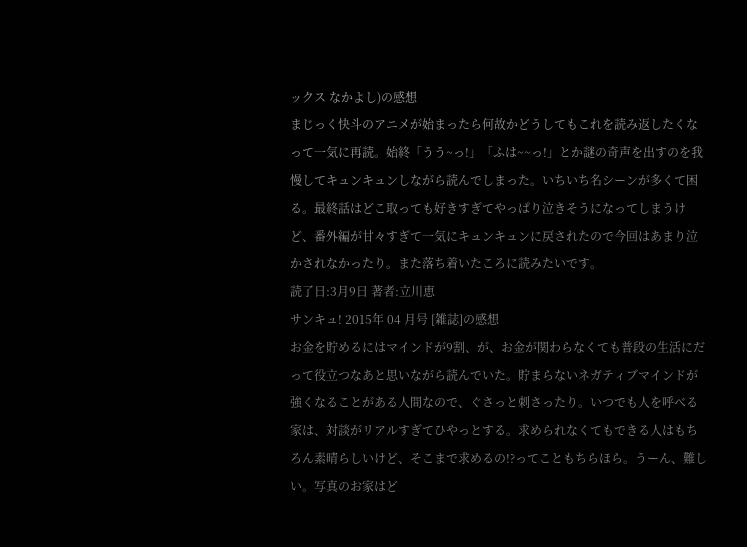ックス なかよし)の感想
まじっく快斗のアニメが始まったら何故かどうしてもこれを読み返したくなって一気に再読。始終「うう~っ!」「ふは~~っ!」とか謎の奇声を出すのを我慢してキュンキュンしながら読んでしまった。いちいち名シーンが多くて困る。最終話はどこ取っても好きすぎてやっぱり泣きそうになってしまうけど、番外編が甘々すぎて一気にキュンキュンに戻されたので今回はあまり泣かされなかったり。また落ち着いたころに読みたいです。
読了日:3月9日 著者:立川恵
サンキュ! 2015年 04 月号 [雑誌]の感想
お金を貯めるにはマインドが9割、が、お金が関わらなくても普段の生活にだって役立つなあと思いながら読んでいた。貯まらないネガティブマインドが強くなることがある人間なので、ぐさっと刺さったり。いつでも人を呼べる家は、対談がリアルすぎてひやっとする。求められなくてもできる人はもちろん素晴らしいけど、そこまで求めるの!?ってこともちらほら。うーん、難しい。写真のお家はど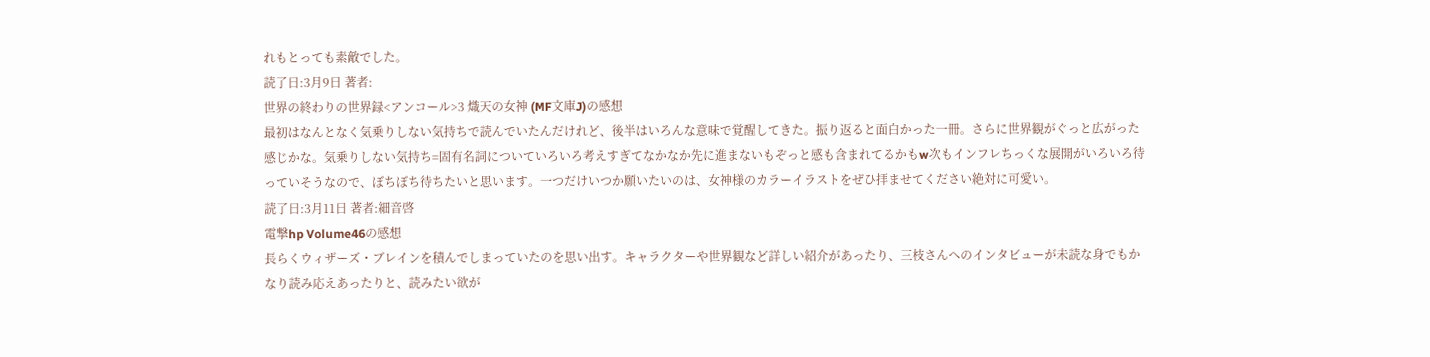れもとっても素敵でした。
読了日:3月9日 著者:
世界の終わりの世界録<アンコール>3 熾天の女神 (MF文庫J)の感想
最初はなんとなく気乗りしない気持ちで読んでいたんだけれど、後半はいろんな意味で覚醒してきた。振り返ると面白かった一冊。さらに世界観がぐっと広がった感じかな。気乗りしない気持ち=固有名詞についていろいろ考えすぎてなかなか先に進まないもぞっと感も含まれてるかもw次もインフレちっくな展開がいろいろ待っていそうなので、ぼちぼち待ちたいと思います。一つだけいつか願いたいのは、女神様のカラーイラストをぜひ拝ませてください絶対に可愛い。
読了日:3月11日 著者:細音啓
電撃hp Volume46の感想
長らくウィザーズ・ブレインを積んでしまっていたのを思い出す。キャラクターや世界観など詳しい紹介があったり、三枝さんへのインタビューが未読な身でもかなり読み応えあったりと、読みたい欲が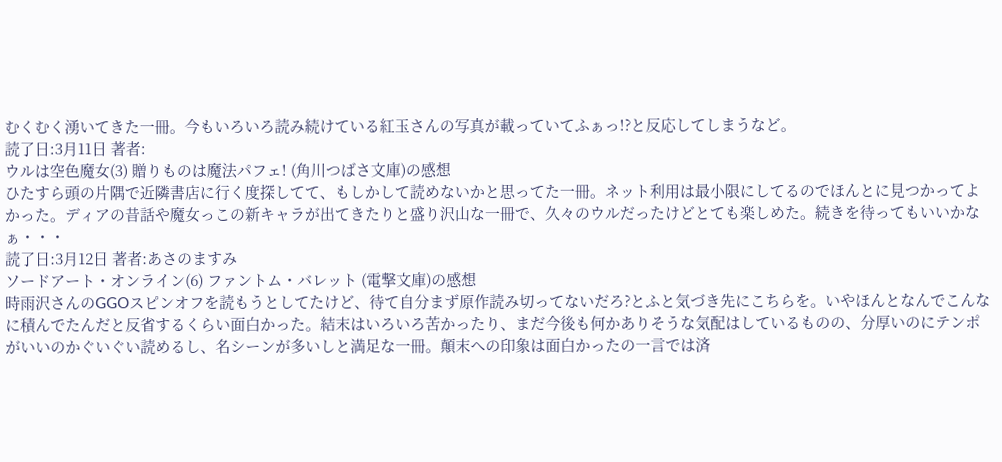むくむく湧いてきた一冊。今もいろいろ読み続けている紅玉さんの写真が載っていてふぁっ!?と反応してしまうなど。
読了日:3月11日 著者:
ウルは空色魔女(3) 贈りものは魔法パフェ! (角川つばさ文庫)の感想
ひたすら頭の片隅で近隣書店に行く度探してて、もしかして読めないかと思ってた一冊。ネット利用は最小限にしてるのでほんとに見つかってよかった。ディアの昔話や魔女っこの新キャラが出てきたりと盛り沢山な一冊で、久々のウルだったけどとても楽しめた。続きを待ってもいいかなぁ・・・
読了日:3月12日 著者:あさのますみ
ソードアート・オンライン(6) ファントム・バレット (電撃文庫)の感想
時雨沢さんのGGOスピンオフを読もうとしてたけど、待て自分まず原作読み切ってないだろ?とふと気づき先にこちらを。いやほんとなんでこんなに積んでたんだと反省するくらい面白かった。結末はいろいろ苦かったり、まだ今後も何かありそうな気配はしているものの、分厚いのにテンポがいいのかぐいぐい読めるし、名シーンが多いしと満足な一冊。顛末への印象は面白かったの一言では済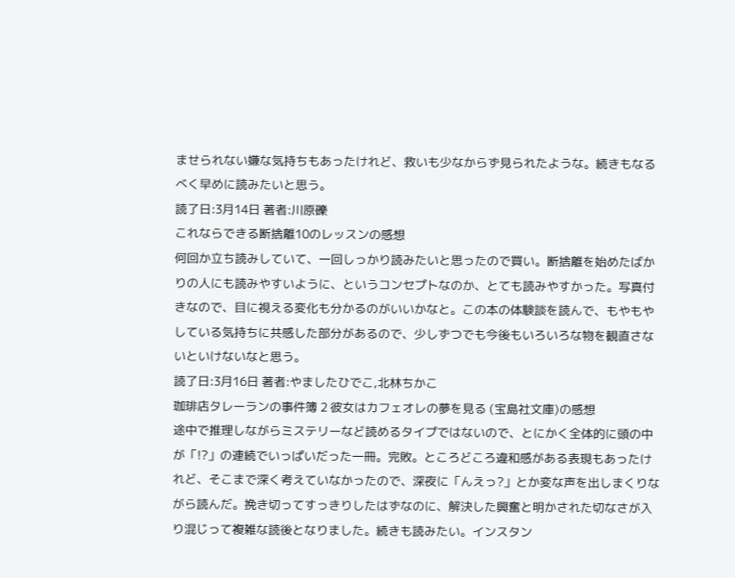ませられない嫌な気持ちもあったけれど、救いも少なからず見られたような。続きもなるべく早めに読みたいと思う。
読了日:3月14日 著者:川原礫
これならできる断捨離10のレッスンの感想
何回か立ち読みしていて、一回しっかり読みたいと思ったので買い。断捨離を始めたばかりの人にも読みやすいように、というコンセプトなのか、とても読みやすかった。写真付きなので、目に視える変化も分かるのがいいかなと。この本の体験談を読んで、もやもやしている気持ちに共感した部分があるので、少しずつでも今後もいろいろな物を観直さないといけないなと思う。
読了日:3月16日 著者:やましたひでこ,北林ちかこ
珈琲店タレーランの事件簿 2 彼女はカフェオレの夢を見る (宝島社文庫)の感想
途中で推理しながらミステリーなど読めるタイプではないので、とにかく全体的に頭の中が「!?」の連続でいっぱいだった一冊。完敗。ところどころ違和感がある表現もあったけれど、そこまで深く考えていなかったので、深夜に「んえっ?」とか変な声を出しまくりながら読んだ。挽き切ってすっきりしたはずなのに、解決した興奮と明かされた切なさが入り混じって複雑な読後となりました。続きも読みたい。インスタン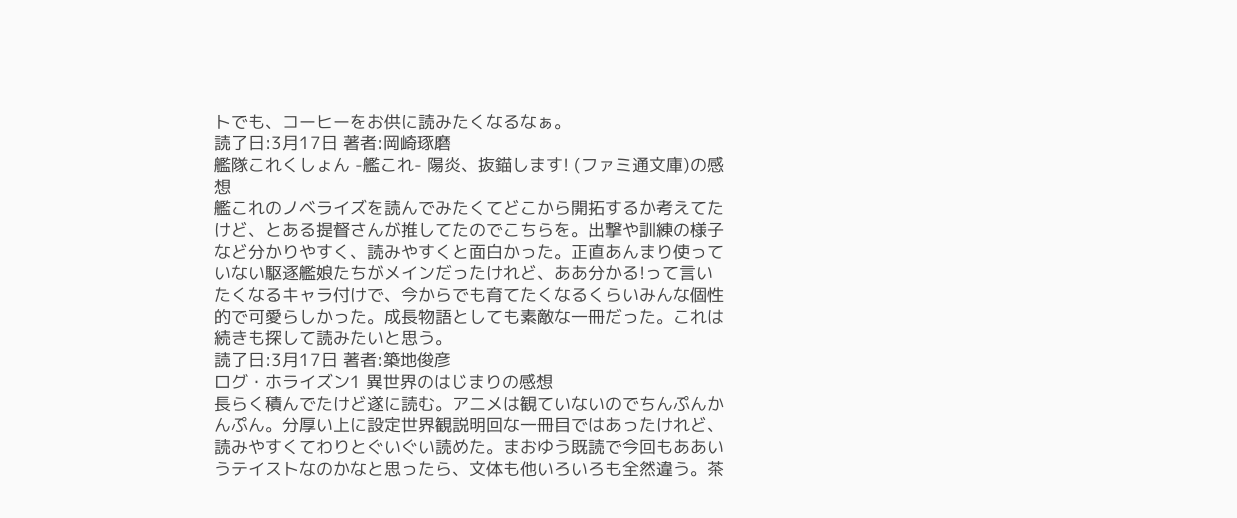トでも、コーヒーをお供に読みたくなるなぁ。
読了日:3月17日 著者:岡崎琢磨
艦隊これくしょん -艦これ- 陽炎、抜錨します! (ファミ通文庫)の感想
艦これのノベライズを読んでみたくてどこから開拓するか考えてたけど、とある提督さんが推してたのでこちらを。出撃や訓練の様子など分かりやすく、読みやすくと面白かった。正直あんまり使っていない駆逐艦娘たちがメインだったけれど、ああ分かる!って言いたくなるキャラ付けで、今からでも育てたくなるくらいみんな個性的で可愛らしかった。成長物語としても素敵な一冊だった。これは続きも探して読みたいと思う。
読了日:3月17日 著者:築地俊彦
ログ・ホライズン1 異世界のはじまりの感想
長らく積んでたけど遂に読む。アニメは観ていないのでちんぷんかんぷん。分厚い上に設定世界観説明回な一冊目ではあったけれど、読みやすくてわりとぐいぐい読めた。まおゆう既読で今回もああいうテイストなのかなと思ったら、文体も他いろいろも全然違う。茶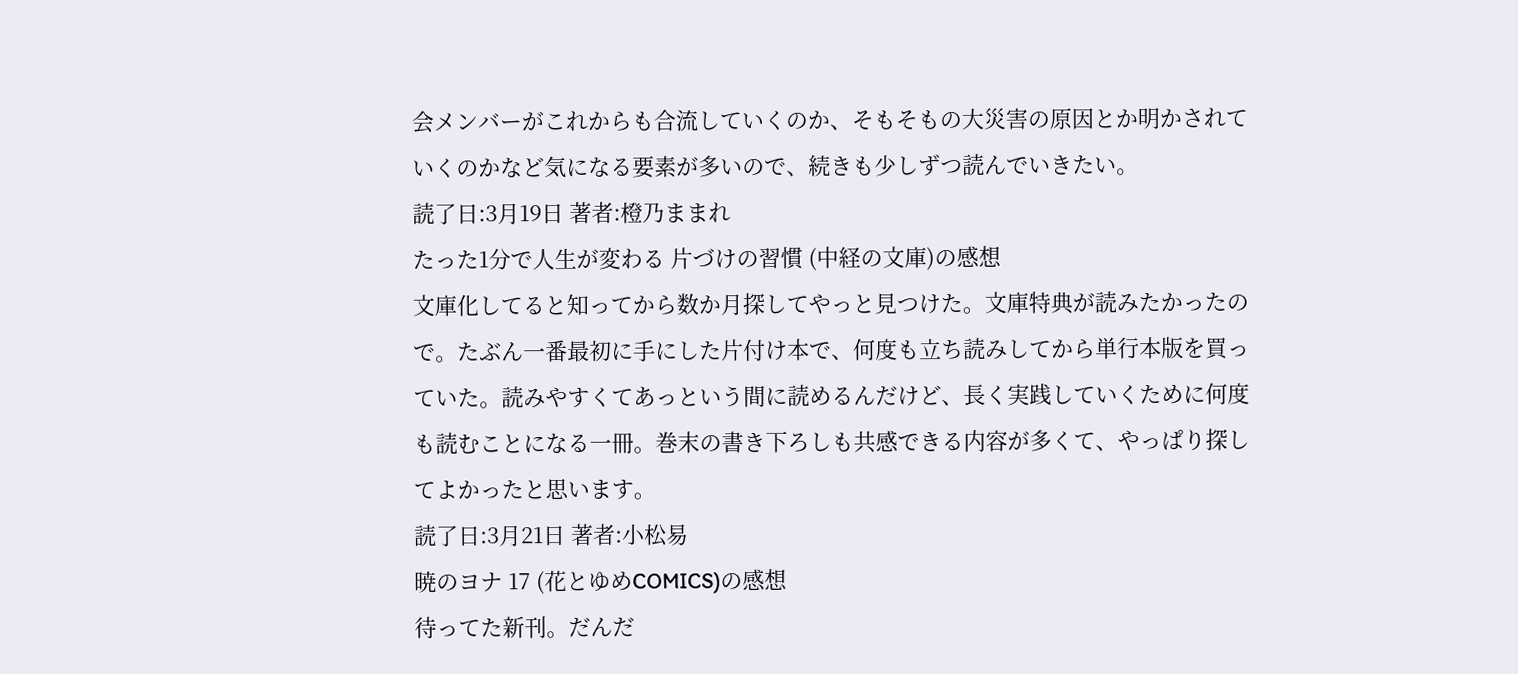会メンバーがこれからも合流していくのか、そもそもの大災害の原因とか明かされていくのかなど気になる要素が多いので、続きも少しずつ読んでいきたい。
読了日:3月19日 著者:橙乃ままれ
たった1分で人生が変わる 片づけの習慣 (中経の文庫)の感想
文庫化してると知ってから数か月探してやっと見つけた。文庫特典が読みたかったので。たぶん一番最初に手にした片付け本で、何度も立ち読みしてから単行本版を買っていた。読みやすくてあっという間に読めるんだけど、長く実践していくために何度も読むことになる一冊。巻末の書き下ろしも共感できる内容が多くて、やっぱり探してよかったと思います。
読了日:3月21日 著者:小松易
暁のヨナ 17 (花とゆめCOMICS)の感想
待ってた新刊。だんだ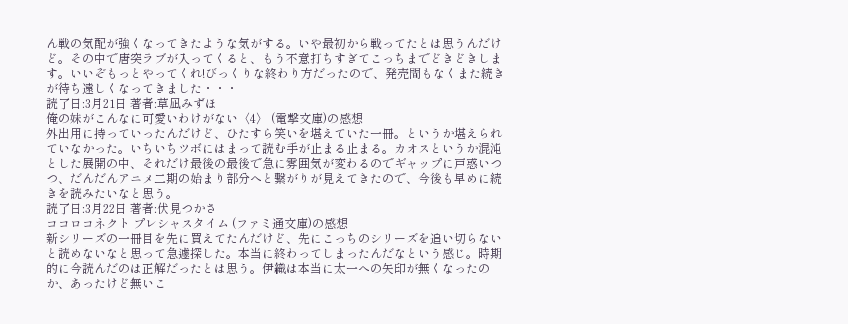ん戦の気配が強くなってきたような気がする。いや最初から戦ってたとは思うんだけど。その中で唐突ラブが入ってくると、もう不意打ちすぎてこっちまでどきどきします。いいぞもっとやってくれ!びっくりな終わり方だったので、発売間もなくまた続きが待ち遠しくなってきました・・・
読了日:3月21日 著者:草凪みずほ
俺の妹がこんなに可愛いわけがない〈4〉 (電撃文庫)の感想
外出用に持っていったんだけど、ひたすら笑いを堪えていた一冊。というか堪えられていなかった。いちいちツボにはまって読む手が止まる止まる。カオスというか混沌とした展開の中、それだけ最後の最後で急に雰囲気が変わるのでギャップに戸惑いつつ、だんだんアニメ二期の始まり部分へと繋がりが見えてきたので、今後も早めに続きを読みたいなと思う。
読了日:3月22日 著者:伏見つかさ
ココロコネクト プレシャスタイム (ファミ通文庫)の感想
新シリーズの一冊目を先に買えてたんだけど、先にこっちのシリーズを追い切らないと読めないなと思って急遽探した。本当に終わってしまったんだなという感じ。時期的に今読んだのは正解だったとは思う。伊織は本当に太一への矢印が無くなったのか、あったけど無いこ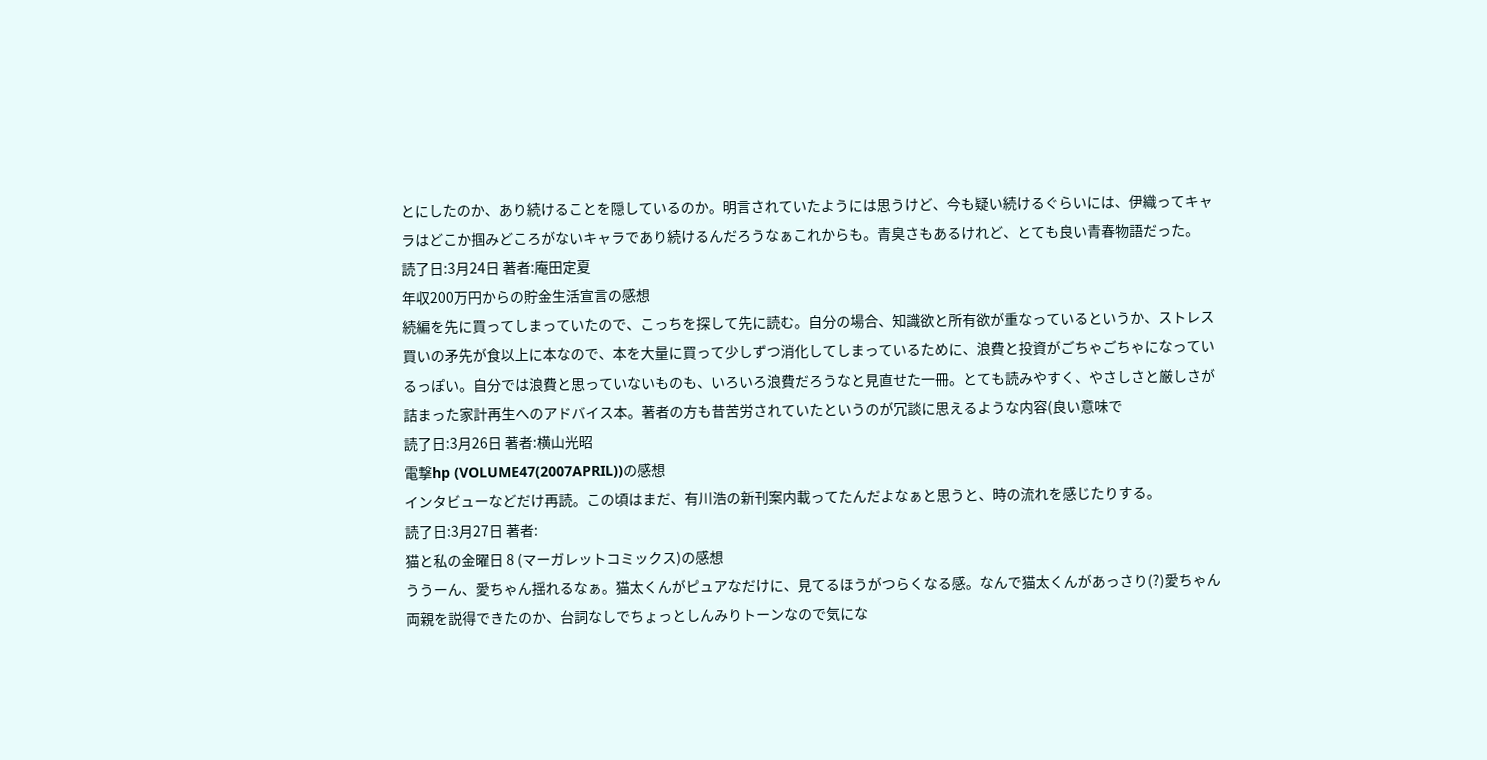とにしたのか、あり続けることを隠しているのか。明言されていたようには思うけど、今も疑い続けるぐらいには、伊織ってキャラはどこか掴みどころがないキャラであり続けるんだろうなぁこれからも。青臭さもあるけれど、とても良い青春物語だった。
読了日:3月24日 著者:庵田定夏
年収200万円からの貯金生活宣言の感想
続編を先に買ってしまっていたので、こっちを探して先に読む。自分の場合、知識欲と所有欲が重なっているというか、ストレス買いの矛先が食以上に本なので、本を大量に買って少しずつ消化してしまっているために、浪費と投資がごちゃごちゃになっているっぽい。自分では浪費と思っていないものも、いろいろ浪費だろうなと見直せた一冊。とても読みやすく、やさしさと厳しさが詰まった家計再生へのアドバイス本。著者の方も昔苦労されていたというのが冗談に思えるような内容(良い意味で
読了日:3月26日 著者:横山光昭
電撃hp (VOLUME47(2007APRIL))の感想
インタビューなどだけ再読。この頃はまだ、有川浩の新刊案内載ってたんだよなぁと思うと、時の流れを感じたりする。
読了日:3月27日 著者:
猫と私の金曜日 8 (マーガレットコミックス)の感想
ううーん、愛ちゃん揺れるなぁ。猫太くんがピュアなだけに、見てるほうがつらくなる感。なんで猫太くんがあっさり(?)愛ちゃん両親を説得できたのか、台詞なしでちょっとしんみりトーンなので気にな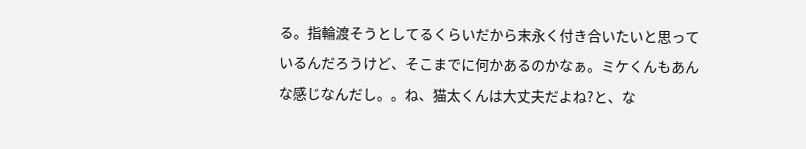る。指輪渡そうとしてるくらいだから末永く付き合いたいと思っているんだろうけど、そこまでに何かあるのかなぁ。ミケくんもあんな感じなんだし。。ね、猫太くんは大丈夫だよね?と、な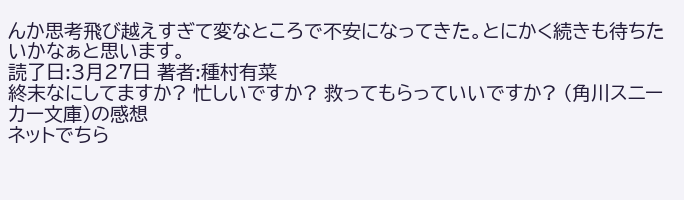んか思考飛び越えすぎて変なところで不安になってきた。とにかく続きも待ちたいかなぁと思います。
読了日:3月27日 著者:種村有菜
終末なにしてますか? 忙しいですか? 救ってもらっていいですか? (角川スニーカー文庫)の感想
ネットでちら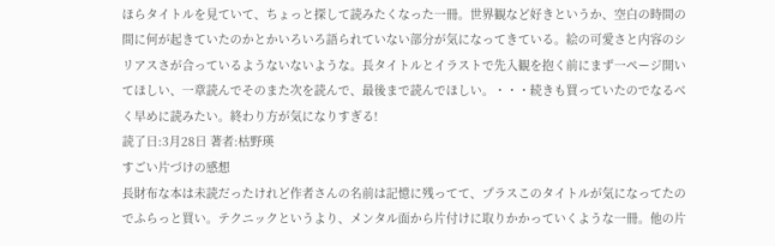ほらタイトルを見ていて、ちょっと探して読みたくなった一冊。世界観など好きというか、空白の時間の間に何が起きていたのかとかいろいろ語られていない部分が気になってきている。絵の可愛さと内容のシリアスさが合っているようないないような。長タイトルとイラストで先入観を抱く前にまず一ページ開いてほしい、一章読んでそのまた次を読んで、最後まで読んでほしい。・・・続きも買っていたのでなるべく早めに読みたい。終わり方が気になりすぎる!
読了日:3月28日 著者:枯野瑛
すごい片づけの感想
長財布な本は未読だったけれど作者さんの名前は記憶に残ってて、プラスこのタイトルが気になってたのでふらっと買い。テクニックというより、メンタル面から片付けに取りかかっていくような一冊。他の片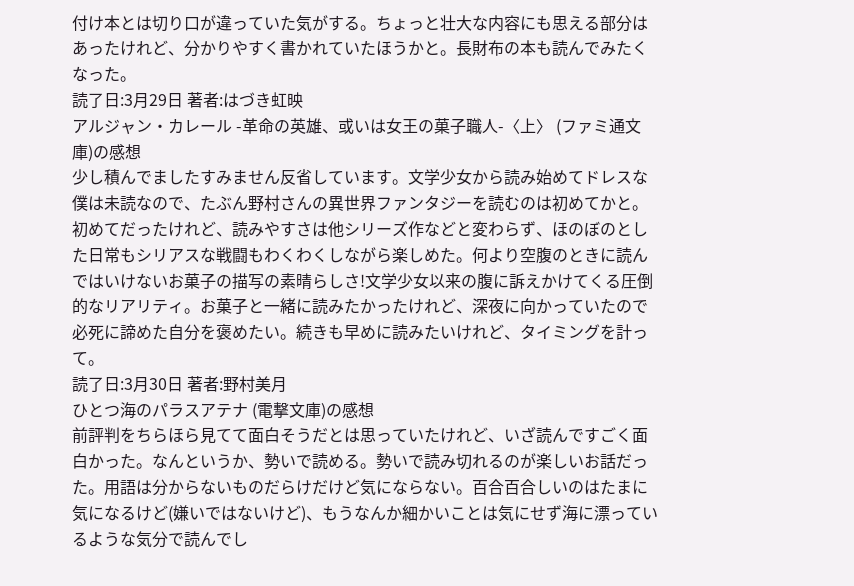付け本とは切り口が違っていた気がする。ちょっと壮大な内容にも思える部分はあったけれど、分かりやすく書かれていたほうかと。長財布の本も読んでみたくなった。
読了日:3月29日 著者:はづき虹映
アルジャン・カレール -革命の英雄、或いは女王の菓子職人-〈上〉 (ファミ通文庫)の感想
少し積んでましたすみません反省しています。文学少女から読み始めてドレスな僕は未読なので、たぶん野村さんの異世界ファンタジーを読むのは初めてかと。初めてだったけれど、読みやすさは他シリーズ作などと変わらず、ほのぼのとした日常もシリアスな戦闘もわくわくしながら楽しめた。何より空腹のときに読んではいけないお菓子の描写の素晴らしさ!文学少女以来の腹に訴えかけてくる圧倒的なリアリティ。お菓子と一緒に読みたかったけれど、深夜に向かっていたので必死に諦めた自分を褒めたい。続きも早めに読みたいけれど、タイミングを計って。
読了日:3月30日 著者:野村美月
ひとつ海のパラスアテナ (電撃文庫)の感想
前評判をちらほら見てて面白そうだとは思っていたけれど、いざ読んですごく面白かった。なんというか、勢いで読める。勢いで読み切れるのが楽しいお話だった。用語は分からないものだらけだけど気にならない。百合百合しいのはたまに気になるけど(嫌いではないけど)、もうなんか細かいことは気にせず海に漂っているような気分で読んでし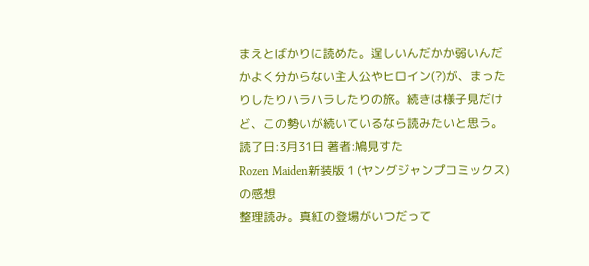まえとばかりに読めた。逞しいんだかか弱いんだかよく分からない主人公やヒロイン(?)が、まったりしたりハラハラしたりの旅。続きは様子見だけど、この勢いが続いているなら読みたいと思う。
読了日:3月31日 著者:鳩見すた
Rozen Maiden新装版 1 (ヤングジャンプコミックス)の感想
整理読み。真紅の登場がいつだって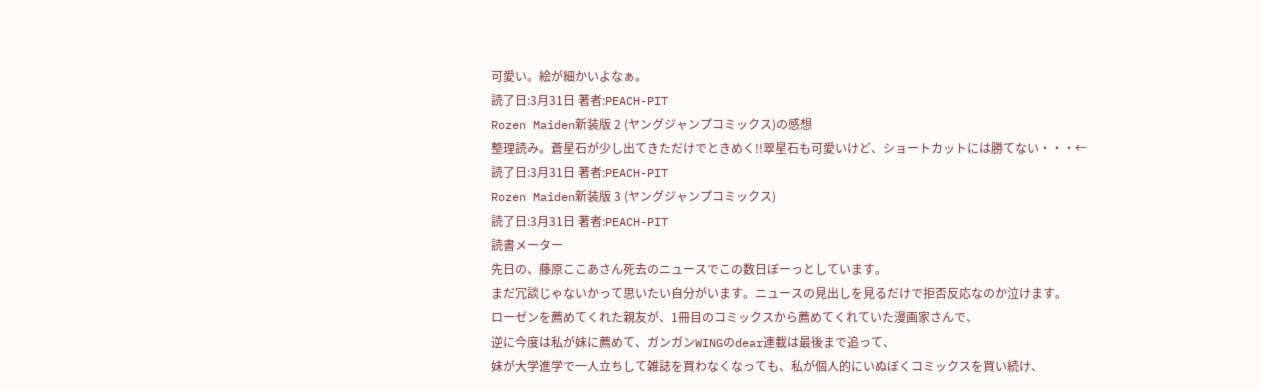可愛い。絵が細かいよなぁ。
読了日:3月31日 著者:PEACH-PIT
Rozen Maiden新装版 2 (ヤングジャンプコミックス)の感想
整理読み。蒼星石が少し出てきただけでときめく!!翠星石も可愛いけど、ショートカットには勝てない・・・←
読了日:3月31日 著者:PEACH-PIT
Rozen Maiden新装版 3 (ヤングジャンプコミックス)
読了日:3月31日 著者:PEACH-PIT
読書メーター
先日の、藤原ここあさん死去のニュースでこの数日ぼーっとしています。
まだ冗談じゃないかって思いたい自分がいます。ニュースの見出しを見るだけで拒否反応なのか泣けます。
ローゼンを薦めてくれた親友が、1冊目のコミックスから薦めてくれていた漫画家さんで、
逆に今度は私が妹に薦めて、ガンガンWINGのdear連載は最後まで追って、
妹が大学進学で一人立ちして雑誌を買わなくなっても、私が個人的にいぬぼくコミックスを買い続け、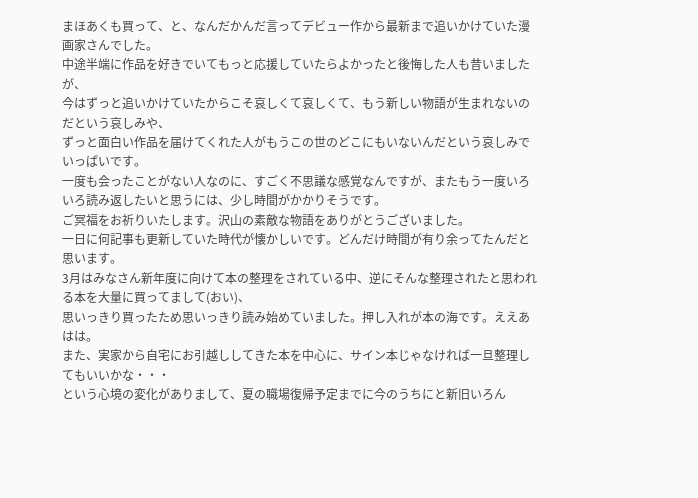まほあくも買って、と、なんだかんだ言ってデビュー作から最新まで追いかけていた漫画家さんでした。
中途半端に作品を好きでいてもっと応援していたらよかったと後悔した人も昔いましたが、
今はずっと追いかけていたからこそ哀しくて哀しくて、もう新しい物語が生まれないのだという哀しみや、
ずっと面白い作品を届けてくれた人がもうこの世のどこにもいないんだという哀しみでいっぱいです。
一度も会ったことがない人なのに、すごく不思議な感覚なんですが、またもう一度いろいろ読み返したいと思うには、少し時間がかかりそうです。
ご冥福をお祈りいたします。沢山の素敵な物語をありがとうございました。
一日に何記事も更新していた時代が懐かしいです。どんだけ時間が有り余ってたんだと思います。
3月はみなさん新年度に向けて本の整理をされている中、逆にそんな整理されたと思われる本を大量に買ってまして(おい)、
思いっきり買ったため思いっきり読み始めていました。押し入れが本の海です。ええあはは。
また、実家から自宅にお引越ししてきた本を中心に、サイン本じゃなければ一旦整理してもいいかな・・・
という心境の変化がありまして、夏の職場復帰予定までに今のうちにと新旧いろん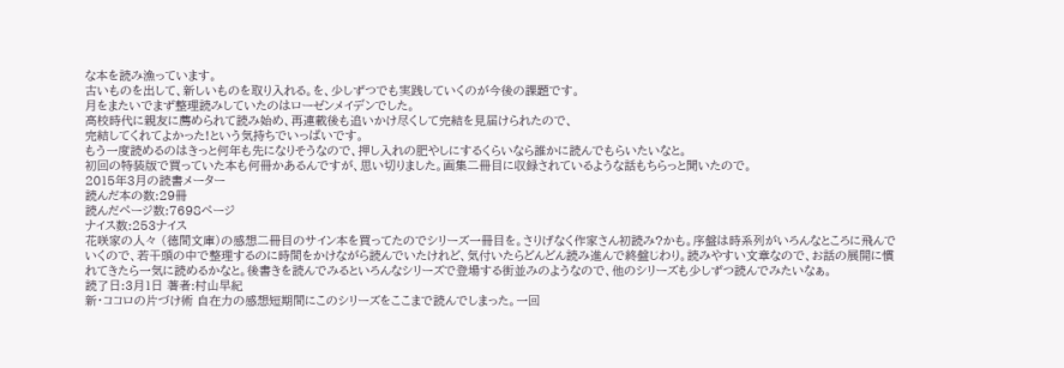な本を読み漁っています。
古いものを出して、新しいものを取り入れる。を、少しずつでも実践していくのが今後の課題です。
月をまたいでまず整理読みしていたのはローゼンメイデンでした。
高校時代に親友に薦められて読み始め、再連載後も追いかけ尽くして完結を見届けられたので、
完結してくれてよかった!という気持ちでいっぱいです。
もう一度読めるのはきっと何年も先になりそうなので、押し入れの肥やしにするくらいなら誰かに読んでもらいたいなと。
初回の特装版で買っていた本も何冊かあるんですが、思い切りました。画集二冊目に収録されているような話もちらっと聞いたので。
2015年3月の読書メーター
読んだ本の数:29冊
読んだページ数:7698ページ
ナイス数:253ナイス
花咲家の人々 (徳間文庫)の感想二冊目のサイン本を買ってたのでシリーズ一冊目を。さりげなく作家さん初読み?かも。序盤は時系列がいろんなところに飛んでいくので、若干頭の中で整理するのに時間をかけながら読んでいたけれど、気付いたらどんどん読み進んで終盤じわり。読みやすい文章なので、お話の展開に慣れてきたら一気に読めるかなと。後書きを読んでみるといろんなシリーズで登場する街並みのようなので、他のシリーズも少しずつ読んでみたいなぁ。
読了日:3月1日 著者:村山早紀
新・ココロの片づけ術 自在力の感想短期間にこのシリーズをここまで読んでしまった。一回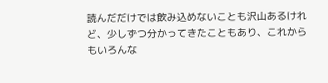読んだだけでは飲み込めないことも沢山あるけれど、少しずつ分かってきたこともあり、これからもいろんな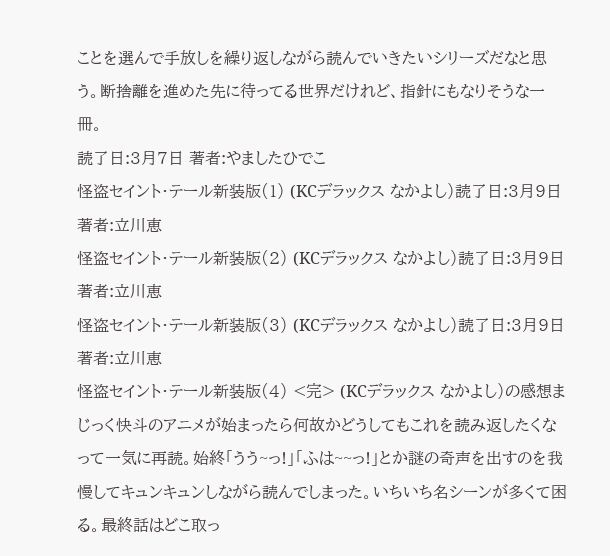ことを選んで手放しを繰り返しながら読んでいきたいシリーズだなと思う。断捨離を進めた先に待ってる世界だけれど、指針にもなりそうな一冊。
読了日:3月7日 著者:やましたひでこ
怪盗セイント・テール新装版(1) (KCデラックス なかよし)読了日:3月9日 著者:立川恵
怪盗セイント・テール新装版(2) (KCデラックス なかよし)読了日:3月9日 著者:立川恵
怪盗セイント・テール新装版(3) (KCデラックス なかよし)読了日:3月9日 著者:立川恵
怪盗セイント・テール新装版(4) <完> (KCデラックス なかよし)の感想まじっく快斗のアニメが始まったら何故かどうしてもこれを読み返したくなって一気に再読。始終「うう~っ!」「ふは~~っ!」とか謎の奇声を出すのを我慢してキュンキュンしながら読んでしまった。いちいち名シーンが多くて困る。最終話はどこ取っ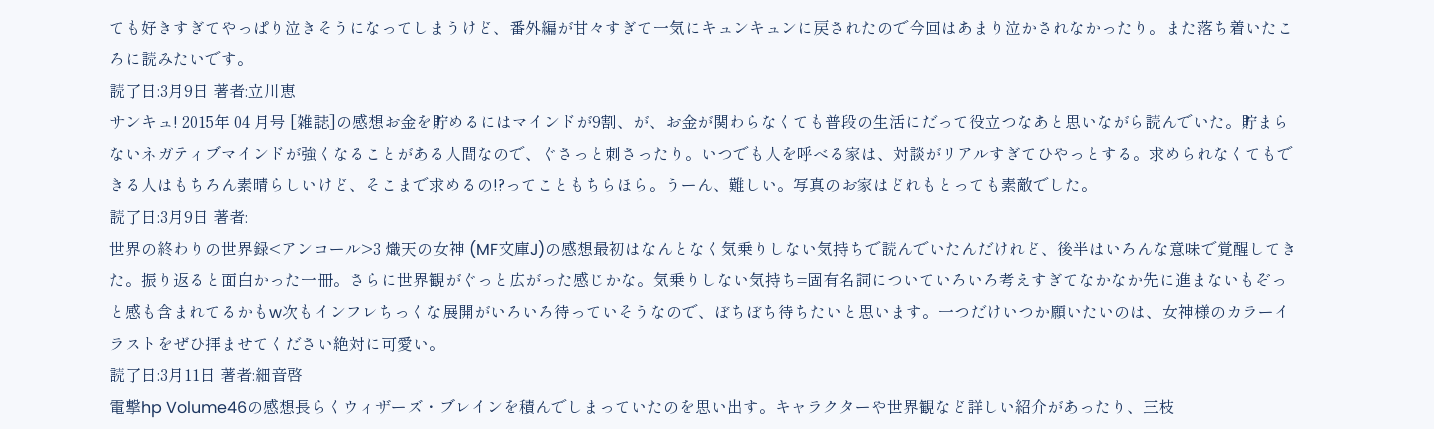ても好きすぎてやっぱり泣きそうになってしまうけど、番外編が甘々すぎて一気にキュンキュンに戻されたので今回はあまり泣かされなかったり。また落ち着いたころに読みたいです。
読了日:3月9日 著者:立川恵
サンキュ! 2015年 04 月号 [雑誌]の感想お金を貯めるにはマインドが9割、が、お金が関わらなくても普段の生活にだって役立つなあと思いながら読んでいた。貯まらないネガティブマインドが強くなることがある人間なので、ぐさっと刺さったり。いつでも人を呼べる家は、対談がリアルすぎてひやっとする。求められなくてもできる人はもちろん素晴らしいけど、そこまで求めるの!?ってこともちらほら。うーん、難しい。写真のお家はどれもとっても素敵でした。
読了日:3月9日 著者:
世界の終わりの世界録<アンコール>3 熾天の女神 (MF文庫J)の感想最初はなんとなく気乗りしない気持ちで読んでいたんだけれど、後半はいろんな意味で覚醒してきた。振り返ると面白かった一冊。さらに世界観がぐっと広がった感じかな。気乗りしない気持ち=固有名詞についていろいろ考えすぎてなかなか先に進まないもぞっと感も含まれてるかもw次もインフレちっくな展開がいろいろ待っていそうなので、ぼちぼち待ちたいと思います。一つだけいつか願いたいのは、女神様のカラーイラストをぜひ拝ませてください絶対に可愛い。
読了日:3月11日 著者:細音啓
電撃hp Volume46の感想長らくウィザーズ・ブレインを積んでしまっていたのを思い出す。キャラクターや世界観など詳しい紹介があったり、三枝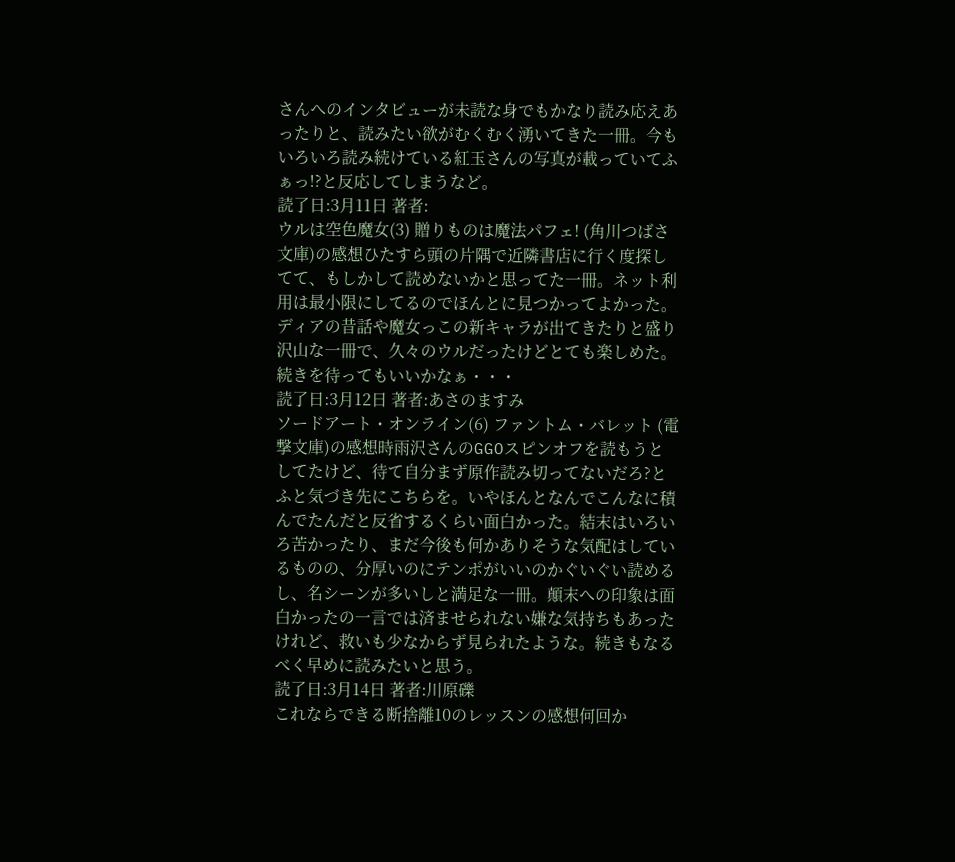さんへのインタビューが未読な身でもかなり読み応えあったりと、読みたい欲がむくむく湧いてきた一冊。今もいろいろ読み続けている紅玉さんの写真が載っていてふぁっ!?と反応してしまうなど。
読了日:3月11日 著者:
ウルは空色魔女(3) 贈りものは魔法パフェ! (角川つばさ文庫)の感想ひたすら頭の片隅で近隣書店に行く度探してて、もしかして読めないかと思ってた一冊。ネット利用は最小限にしてるのでほんとに見つかってよかった。ディアの昔話や魔女っこの新キャラが出てきたりと盛り沢山な一冊で、久々のウルだったけどとても楽しめた。続きを待ってもいいかなぁ・・・
読了日:3月12日 著者:あさのますみ
ソードアート・オンライン(6) ファントム・バレット (電撃文庫)の感想時雨沢さんのGGOスピンオフを読もうとしてたけど、待て自分まず原作読み切ってないだろ?とふと気づき先にこちらを。いやほんとなんでこんなに積んでたんだと反省するくらい面白かった。結末はいろいろ苦かったり、まだ今後も何かありそうな気配はしているものの、分厚いのにテンポがいいのかぐいぐい読めるし、名シーンが多いしと満足な一冊。顛末への印象は面白かったの一言では済ませられない嫌な気持ちもあったけれど、救いも少なからず見られたような。続きもなるべく早めに読みたいと思う。
読了日:3月14日 著者:川原礫
これならできる断捨離10のレッスンの感想何回か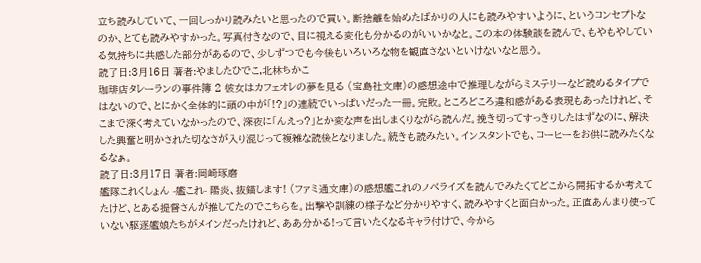立ち読みしていて、一回しっかり読みたいと思ったので買い。断捨離を始めたばかりの人にも読みやすいように、というコンセプトなのか、とても読みやすかった。写真付きなので、目に視える変化も分かるのがいいかなと。この本の体験談を読んで、もやもやしている気持ちに共感した部分があるので、少しずつでも今後もいろいろな物を観直さないといけないなと思う。
読了日:3月16日 著者:やましたひでこ,北林ちかこ
珈琲店タレーランの事件簿 2 彼女はカフェオレの夢を見る (宝島社文庫)の感想途中で推理しながらミステリーなど読めるタイプではないので、とにかく全体的に頭の中が「!?」の連続でいっぱいだった一冊。完敗。ところどころ違和感がある表現もあったけれど、そこまで深く考えていなかったので、深夜に「んえっ?」とか変な声を出しまくりながら読んだ。挽き切ってすっきりしたはずなのに、解決した興奮と明かされた切なさが入り混じって複雑な読後となりました。続きも読みたい。インスタントでも、コーヒーをお供に読みたくなるなぁ。
読了日:3月17日 著者:岡崎琢磨
艦隊これくしょん -艦これ- 陽炎、抜錨します! (ファミ通文庫)の感想艦これのノベライズを読んでみたくてどこから開拓するか考えてたけど、とある提督さんが推してたのでこちらを。出撃や訓練の様子など分かりやすく、読みやすくと面白かった。正直あんまり使っていない駆逐艦娘たちがメインだったけれど、ああ分かる!って言いたくなるキャラ付けで、今から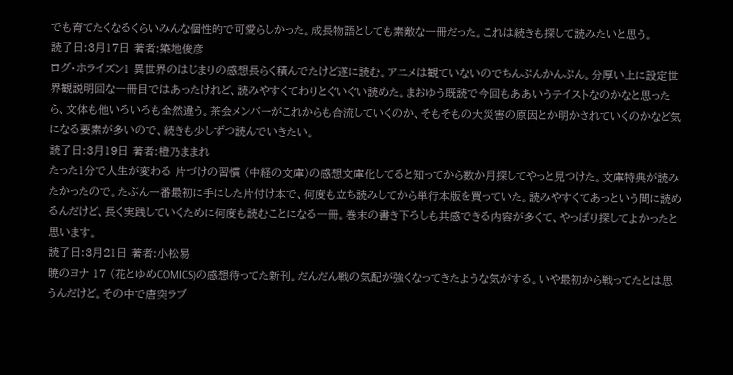でも育てたくなるくらいみんな個性的で可愛らしかった。成長物語としても素敵な一冊だった。これは続きも探して読みたいと思う。
読了日:3月17日 著者:築地俊彦
ログ・ホライズン1 異世界のはじまりの感想長らく積んでたけど遂に読む。アニメは観ていないのでちんぷんかんぷん。分厚い上に設定世界観説明回な一冊目ではあったけれど、読みやすくてわりとぐいぐい読めた。まおゆう既読で今回もああいうテイストなのかなと思ったら、文体も他いろいろも全然違う。茶会メンバーがこれからも合流していくのか、そもそもの大災害の原因とか明かされていくのかなど気になる要素が多いので、続きも少しずつ読んでいきたい。
読了日:3月19日 著者:橙乃ままれ
たった1分で人生が変わる 片づけの習慣 (中経の文庫)の感想文庫化してると知ってから数か月探してやっと見つけた。文庫特典が読みたかったので。たぶん一番最初に手にした片付け本で、何度も立ち読みしてから単行本版を買っていた。読みやすくてあっという間に読めるんだけど、長く実践していくために何度も読むことになる一冊。巻末の書き下ろしも共感できる内容が多くて、やっぱり探してよかったと思います。
読了日:3月21日 著者:小松易
暁のヨナ 17 (花とゆめCOMICS)の感想待ってた新刊。だんだん戦の気配が強くなってきたような気がする。いや最初から戦ってたとは思うんだけど。その中で唐突ラブ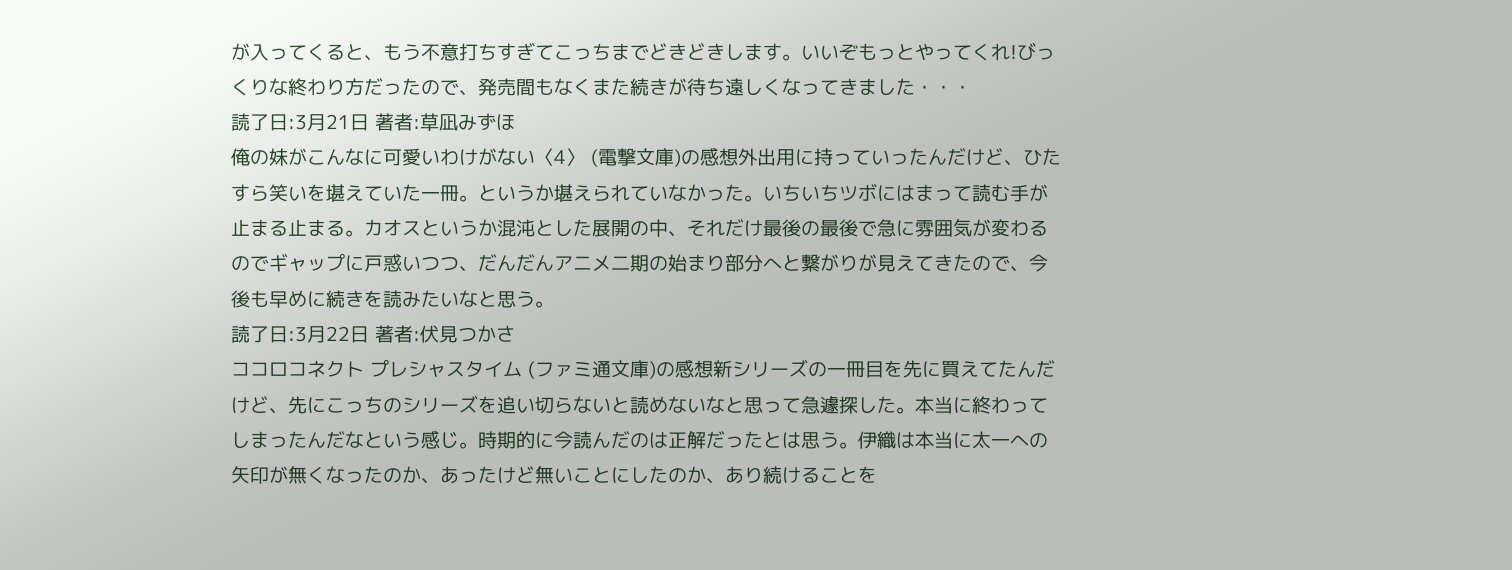が入ってくると、もう不意打ちすぎてこっちまでどきどきします。いいぞもっとやってくれ!びっくりな終わり方だったので、発売間もなくまた続きが待ち遠しくなってきました・・・
読了日:3月21日 著者:草凪みずほ
俺の妹がこんなに可愛いわけがない〈4〉 (電撃文庫)の感想外出用に持っていったんだけど、ひたすら笑いを堪えていた一冊。というか堪えられていなかった。いちいちツボにはまって読む手が止まる止まる。カオスというか混沌とした展開の中、それだけ最後の最後で急に雰囲気が変わるのでギャップに戸惑いつつ、だんだんアニメ二期の始まり部分へと繋がりが見えてきたので、今後も早めに続きを読みたいなと思う。
読了日:3月22日 著者:伏見つかさ
ココロコネクト プレシャスタイム (ファミ通文庫)の感想新シリーズの一冊目を先に買えてたんだけど、先にこっちのシリーズを追い切らないと読めないなと思って急遽探した。本当に終わってしまったんだなという感じ。時期的に今読んだのは正解だったとは思う。伊織は本当に太一への矢印が無くなったのか、あったけど無いことにしたのか、あり続けることを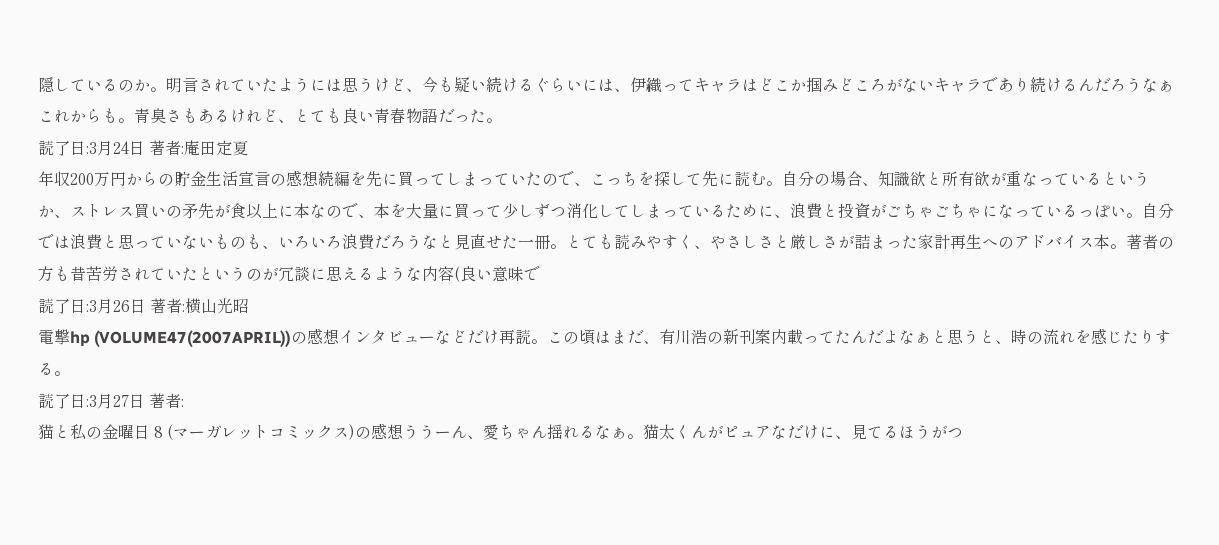隠しているのか。明言されていたようには思うけど、今も疑い続けるぐらいには、伊織ってキャラはどこか掴みどころがないキャラであり続けるんだろうなぁこれからも。青臭さもあるけれど、とても良い青春物語だった。
読了日:3月24日 著者:庵田定夏
年収200万円からの貯金生活宣言の感想続編を先に買ってしまっていたので、こっちを探して先に読む。自分の場合、知識欲と所有欲が重なっているというか、ストレス買いの矛先が食以上に本なので、本を大量に買って少しずつ消化してしまっているために、浪費と投資がごちゃごちゃになっているっぽい。自分では浪費と思っていないものも、いろいろ浪費だろうなと見直せた一冊。とても読みやすく、やさしさと厳しさが詰まった家計再生へのアドバイス本。著者の方も昔苦労されていたというのが冗談に思えるような内容(良い意味で
読了日:3月26日 著者:横山光昭
電撃hp (VOLUME47(2007APRIL))の感想インタビューなどだけ再読。この頃はまだ、有川浩の新刊案内載ってたんだよなぁと思うと、時の流れを感じたりする。
読了日:3月27日 著者:
猫と私の金曜日 8 (マーガレットコミックス)の感想ううーん、愛ちゃん揺れるなぁ。猫太くんがピュアなだけに、見てるほうがつ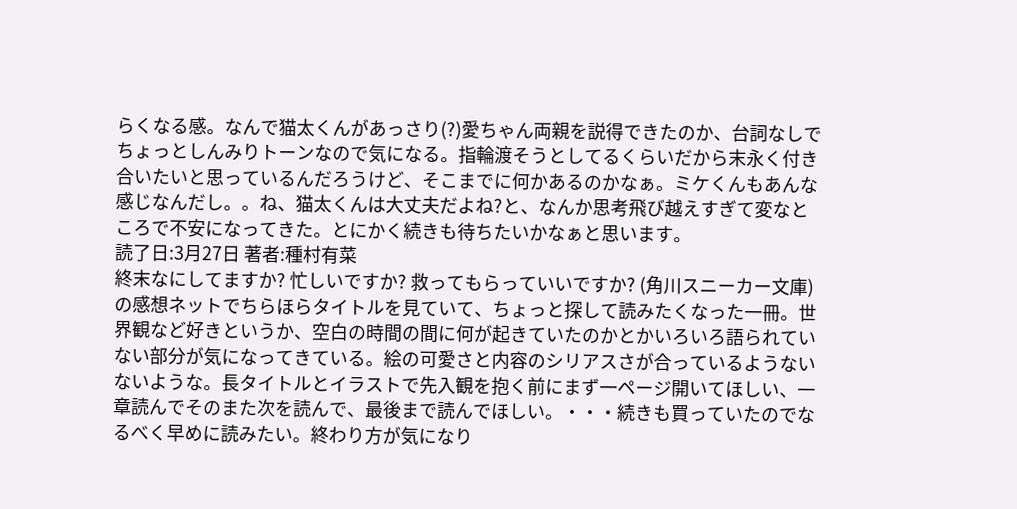らくなる感。なんで猫太くんがあっさり(?)愛ちゃん両親を説得できたのか、台詞なしでちょっとしんみりトーンなので気になる。指輪渡そうとしてるくらいだから末永く付き合いたいと思っているんだろうけど、そこまでに何かあるのかなぁ。ミケくんもあんな感じなんだし。。ね、猫太くんは大丈夫だよね?と、なんか思考飛び越えすぎて変なところで不安になってきた。とにかく続きも待ちたいかなぁと思います。
読了日:3月27日 著者:種村有菜
終末なにしてますか? 忙しいですか? 救ってもらっていいですか? (角川スニーカー文庫)の感想ネットでちらほらタイトルを見ていて、ちょっと探して読みたくなった一冊。世界観など好きというか、空白の時間の間に何が起きていたのかとかいろいろ語られていない部分が気になってきている。絵の可愛さと内容のシリアスさが合っているようないないような。長タイトルとイラストで先入観を抱く前にまず一ページ開いてほしい、一章読んでそのまた次を読んで、最後まで読んでほしい。・・・続きも買っていたのでなるべく早めに読みたい。終わり方が気になり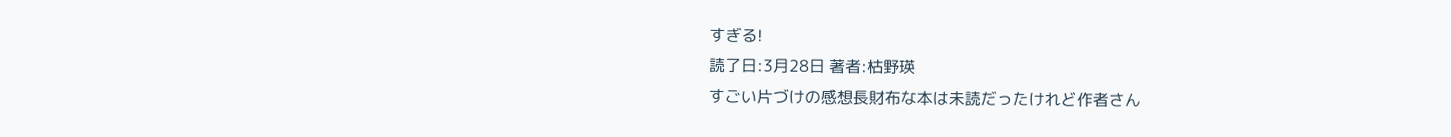すぎる!
読了日:3月28日 著者:枯野瑛
すごい片づけの感想長財布な本は未読だったけれど作者さん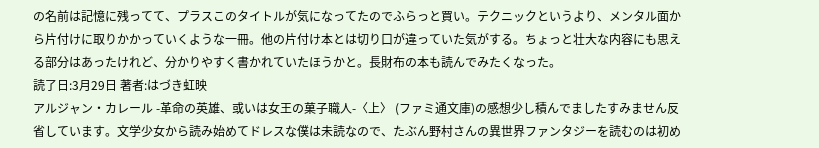の名前は記憶に残ってて、プラスこのタイトルが気になってたのでふらっと買い。テクニックというより、メンタル面から片付けに取りかかっていくような一冊。他の片付け本とは切り口が違っていた気がする。ちょっと壮大な内容にも思える部分はあったけれど、分かりやすく書かれていたほうかと。長財布の本も読んでみたくなった。
読了日:3月29日 著者:はづき虹映
アルジャン・カレール -革命の英雄、或いは女王の菓子職人-〈上〉 (ファミ通文庫)の感想少し積んでましたすみません反省しています。文学少女から読み始めてドレスな僕は未読なので、たぶん野村さんの異世界ファンタジーを読むのは初め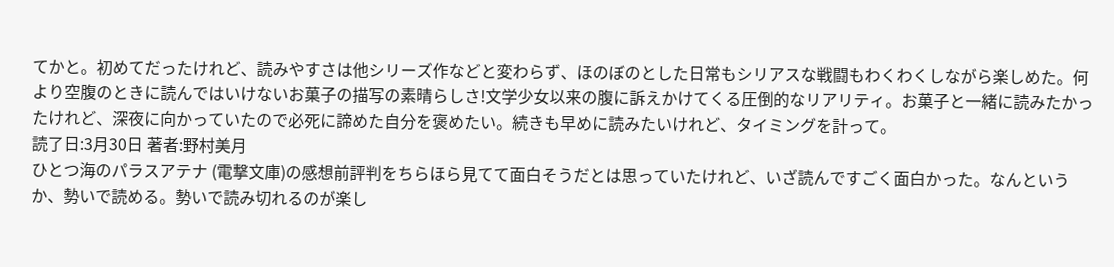てかと。初めてだったけれど、読みやすさは他シリーズ作などと変わらず、ほのぼのとした日常もシリアスな戦闘もわくわくしながら楽しめた。何より空腹のときに読んではいけないお菓子の描写の素晴らしさ!文学少女以来の腹に訴えかけてくる圧倒的なリアリティ。お菓子と一緒に読みたかったけれど、深夜に向かっていたので必死に諦めた自分を褒めたい。続きも早めに読みたいけれど、タイミングを計って。
読了日:3月30日 著者:野村美月
ひとつ海のパラスアテナ (電撃文庫)の感想前評判をちらほら見てて面白そうだとは思っていたけれど、いざ読んですごく面白かった。なんというか、勢いで読める。勢いで読み切れるのが楽し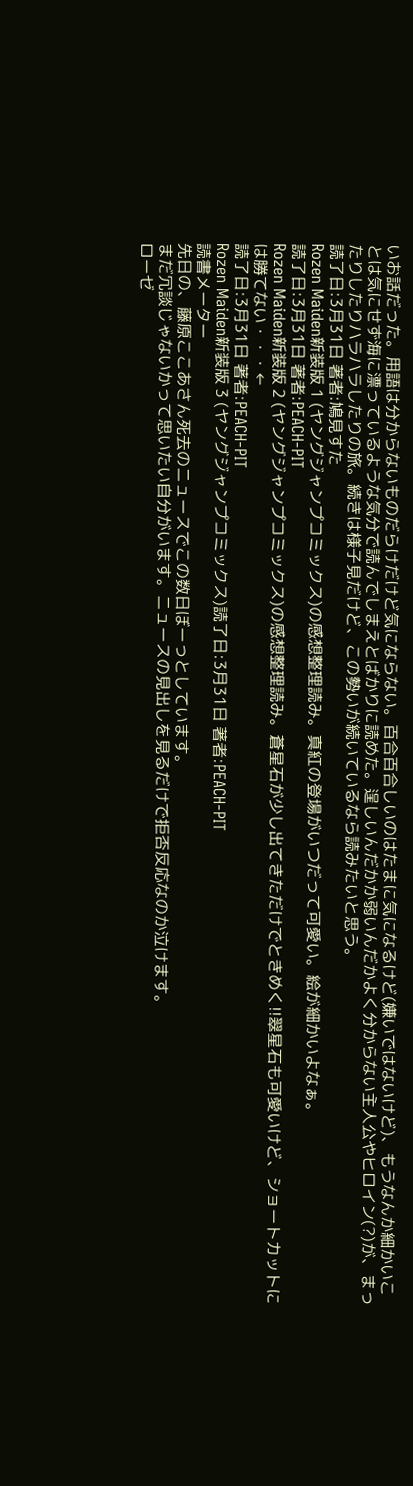いお話だった。用語は分からないものだらけだけど気にならない。百合百合しいのはたまに気になるけど(嫌いではないけど)、もうなんか細かいことは気にせず海に漂っているような気分で読んでしまえとばかりに読めた。逞しいんだかか弱いんだかよく分からない主人公やヒロイン(?)が、まったりしたりハラハラしたりの旅。続きは様子見だけど、この勢いが続いているなら読みたいと思う。
読了日:3月31日 著者:鳩見すた
Rozen Maiden新装版 1 (ヤングジャンプコミックス)の感想整理読み。真紅の登場がいつだって可愛い。絵が細かいよなぁ。
読了日:3月31日 著者:PEACH-PIT
Rozen Maiden新装版 2 (ヤングジャンプコミックス)の感想整理読み。蒼星石が少し出てきただけでときめく!!翠星石も可愛いけど、ショートカットには勝てない・・・←
読了日:3月31日 著者:PEACH-PIT
Rozen Maiden新装版 3 (ヤングジャンプコミックス)読了日:3月31日 著者:PEACH-PIT
読書メーター
先日の、藤原ここあさん死去のニュースでこの数日ぼーっとしています。
まだ冗談じゃないかって思いたい自分がいます。ニュースの見出しを見るだけで拒否反応なのか泣けます。
ローゼ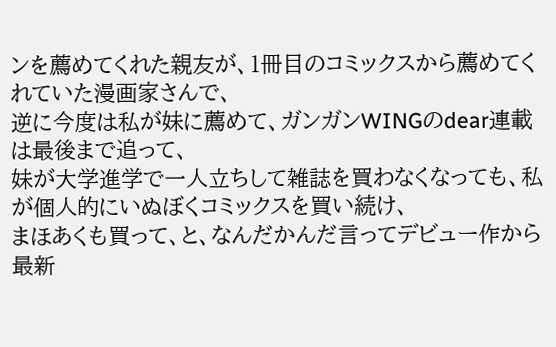ンを薦めてくれた親友が、1冊目のコミックスから薦めてくれていた漫画家さんで、
逆に今度は私が妹に薦めて、ガンガンWINGのdear連載は最後まで追って、
妹が大学進学で一人立ちして雑誌を買わなくなっても、私が個人的にいぬぼくコミックスを買い続け、
まほあくも買って、と、なんだかんだ言ってデビュー作から最新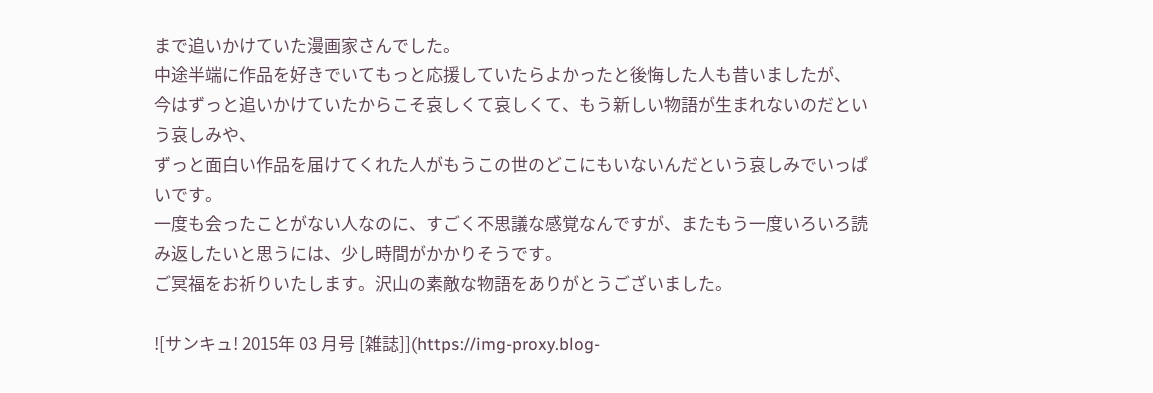まで追いかけていた漫画家さんでした。
中途半端に作品を好きでいてもっと応援していたらよかったと後悔した人も昔いましたが、
今はずっと追いかけていたからこそ哀しくて哀しくて、もう新しい物語が生まれないのだという哀しみや、
ずっと面白い作品を届けてくれた人がもうこの世のどこにもいないんだという哀しみでいっぱいです。
一度も会ったことがない人なのに、すごく不思議な感覚なんですが、またもう一度いろいろ読み返したいと思うには、少し時間がかかりそうです。
ご冥福をお祈りいたします。沢山の素敵な物語をありがとうございました。

![サンキュ! 2015年 03 月号 [雑誌]](https://img-proxy.blog-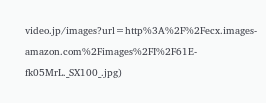video.jp/images?url=http%3A%2F%2Fecx.images-amazon.com%2Fimages%2FI%2F61E-fk05MrL._SX100_.jpg)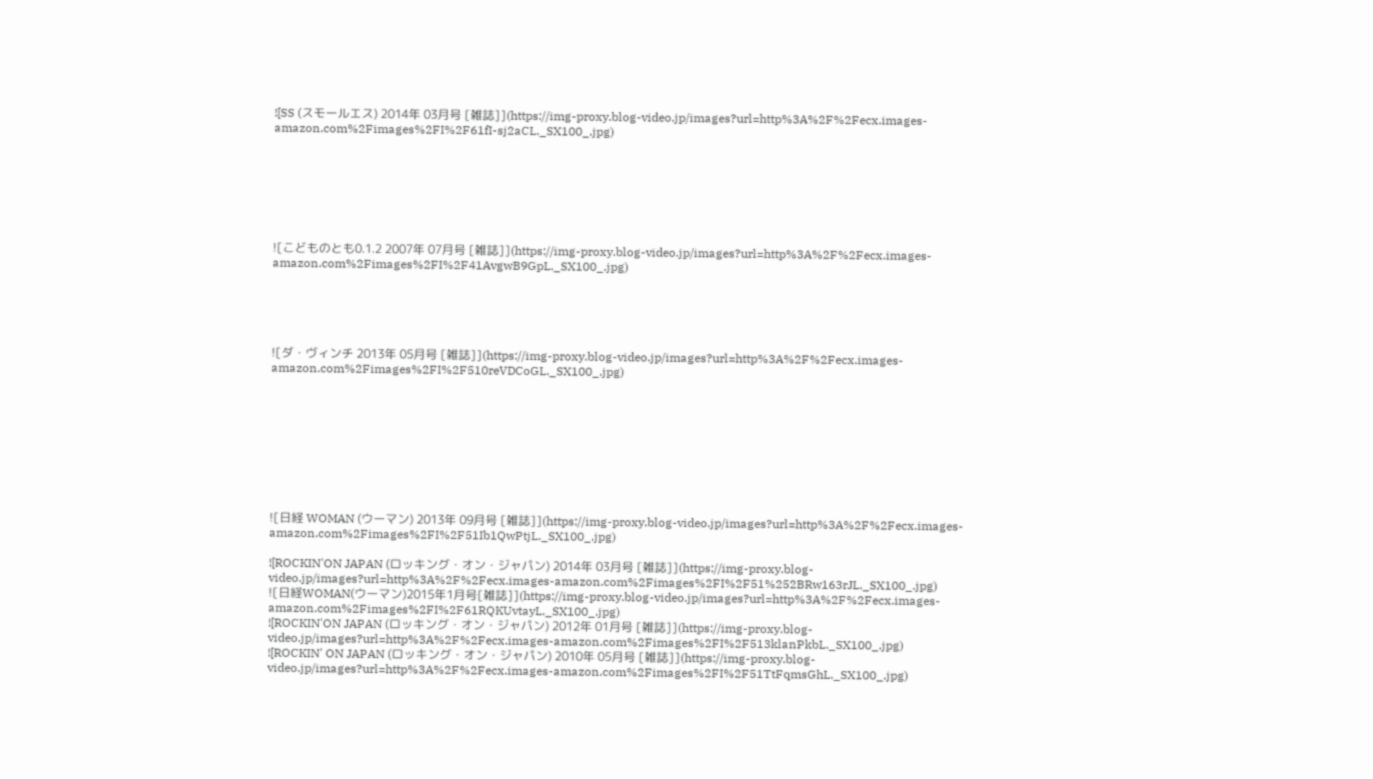![SS (スモールエス) 2014年 03月号 [雑誌]](https://img-proxy.blog-video.jp/images?url=http%3A%2F%2Fecx.images-amazon.com%2Fimages%2FI%2F61fI-sj2aCL._SX100_.jpg)







![こどものとも0.1.2 2007年 07月号 [雑誌]](https://img-proxy.blog-video.jp/images?url=http%3A%2F%2Fecx.images-amazon.com%2Fimages%2FI%2F41AvgwB9GpL._SX100_.jpg)





![ダ・ヴィンチ 2013年 05月号 [雑誌]](https://img-proxy.blog-video.jp/images?url=http%3A%2F%2Fecx.images-amazon.com%2Fimages%2FI%2F510reVDCoGL._SX100_.jpg)









![日経 WOMAN (ウーマン) 2013年 09月号 [雑誌]](https://img-proxy.blog-video.jp/images?url=http%3A%2F%2Fecx.images-amazon.com%2Fimages%2FI%2F51Ib1QwPtjL._SX100_.jpg)

![ROCKIN'ON JAPAN (ロッキング・オン・ジャパン) 2014年 03月号 [雑誌]](https://img-proxy.blog-video.jp/images?url=http%3A%2F%2Fecx.images-amazon.com%2Fimages%2FI%2F51%252BRw163rJL._SX100_.jpg)
![日経WOMAN(ウーマン)2015年1月号[雑誌]](https://img-proxy.blog-video.jp/images?url=http%3A%2F%2Fecx.images-amazon.com%2Fimages%2FI%2F61RQKUvtayL._SX100_.jpg)
![ROCKIN'ON JAPAN (ロッキング・オン・ジャパン) 2012年 01月号 [雑誌]](https://img-proxy.blog-video.jp/images?url=http%3A%2F%2Fecx.images-amazon.com%2Fimages%2FI%2F513klanPkbL._SX100_.jpg)
![ROCKIN' ON JAPAN (ロッキング・オン・ジャパン) 2010年 05月号 [雑誌]](https://img-proxy.blog-video.jp/images?url=http%3A%2F%2Fecx.images-amazon.com%2Fimages%2FI%2F51TtFqmsGhL._SX100_.jpg)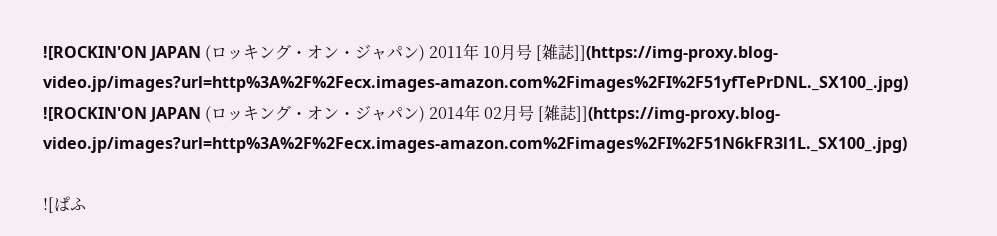![ROCKIN'ON JAPAN (ロッキング・オン・ジャパン) 2011年 10月号 [雑誌]](https://img-proxy.blog-video.jp/images?url=http%3A%2F%2Fecx.images-amazon.com%2Fimages%2FI%2F51yfTePrDNL._SX100_.jpg)
![ROCKIN'ON JAPAN (ロッキング・オン・ジャパン) 2014年 02月号 [雑誌]](https://img-proxy.blog-video.jp/images?url=http%3A%2F%2Fecx.images-amazon.com%2Fimages%2FI%2F51N6kFR3l1L._SX100_.jpg)

![ぱふ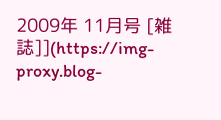2009年 11月号 [雑誌]](https://img-proxy.blog-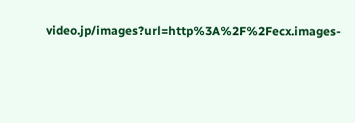video.jp/images?url=http%3A%2F%2Fecx.images-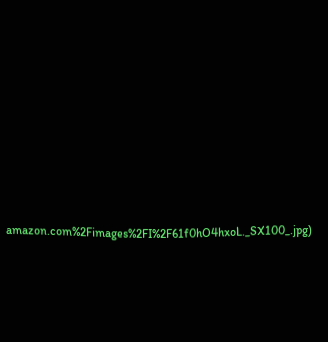amazon.com%2Fimages%2FI%2F61f0hO4hxoL._SX100_.jpg)